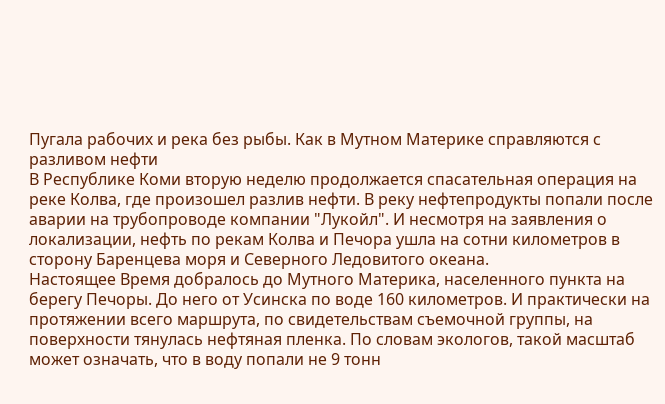Пугала рабочих и река без рыбы. Как в Мутном Материке справляются с разливом нефти
В Республике Коми вторую неделю продолжается спасательная операция на реке Колва, где произошел разлив нефти. В реку нефтепродукты попали после аварии на трубопроводе компании "Лукойл". И несмотря на заявления о локализации, нефть по рекам Колва и Печора ушла на сотни километров в сторону Баренцева моря и Северного Ледовитого океана.
Настоящее Время добралось до Мутного Материка, населенного пункта на берегу Печоры. До него от Усинска по воде 160 километров. И практически на протяжении всего маршрута, по свидетельствам съемочной группы, на поверхности тянулась нефтяная пленка. По словам экологов, такой масштаб может означать, что в воду попали не 9 тонн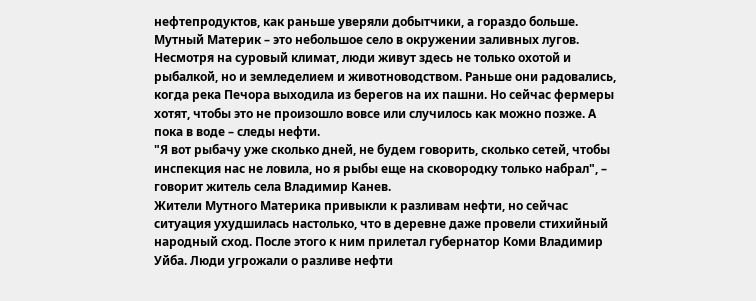нефтепродуктов, как раньше уверяли добытчики, а гораздо больше.
Мутный Материк – это небольшое село в окружении заливных лугов. Несмотря на суровый климат, люди живут здесь не только охотой и рыбалкой, но и земледелием и животноводством. Раньше они радовались, когда река Печора выходила из берегов на их пашни. Но сейчас фермеры хотят, чтобы это не произошло вовсе или случилось как можно позже. А пока в воде – следы нефти.
"Я вот рыбачу уже сколько дней, не будем говорить, сколько сетей, чтобы инспекция нас не ловила, но я рыбы еще на сковородку только набрал", – говорит житель села Владимир Канев.
Жители Мутного Материка привыкли к разливам нефти, но сейчас ситуация ухудшилась настолько, что в деревне даже провели стихийный народный сход. После этого к ним прилетал губернатор Коми Владимир Уйба. Люди угрожали о разливе нефти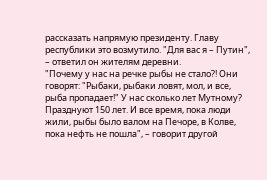рассказать напрямую президенту. Главу республики это возмутило. "Для вас я – Путин", – ответил он жителям деревни.
"Почему у нас на речке рыбы не стало?! Они говорят: "Рыбаки, рыбаки ловят, мол, и все, рыба пропадает!" У нас сколько лет Мутному? Празднуют 150 лет. И все время, пока люди жили, рыбы было валом на Печоре, в Колве, пока нефть не пошла", – говорит другой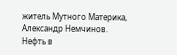житель Мутного Материка, Александр Немчинов.
Нефть в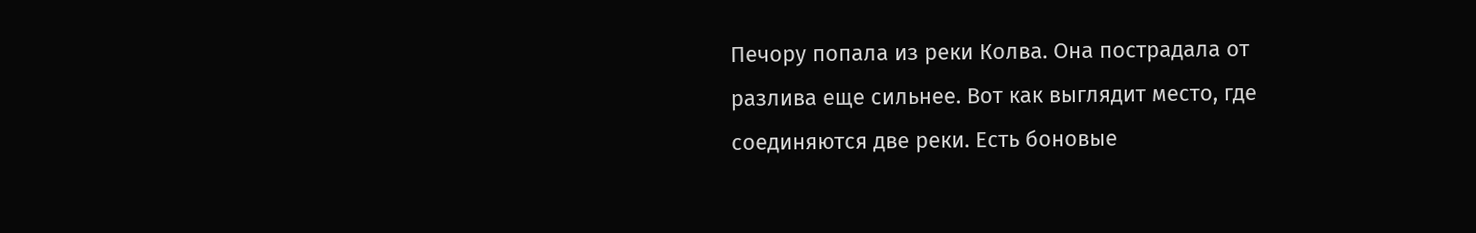Печору попала из реки Колва. Она пострадала от разлива еще сильнее. Вот как выглядит место, где соединяются две реки. Есть боновые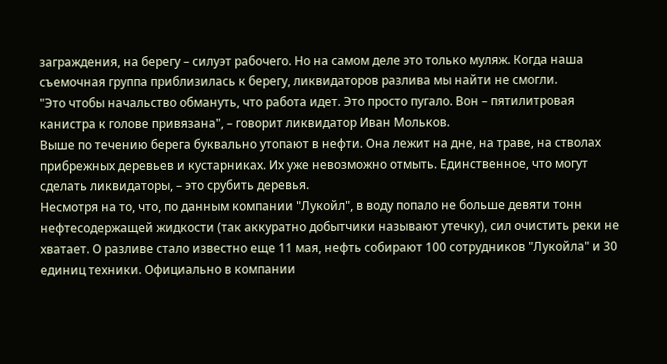заграждения, на берегу – силуэт рабочего. Но на самом деле это только муляж. Когда наша съемочная группа приблизилась к берегу, ликвидаторов разлива мы найти не смогли.
"Это чтобы начальство обмануть, что работа идет. Это просто пугало. Вон – пятилитровая канистра к голове привязана", – говорит ликвидатор Иван Мольков.
Выше по течению берега буквально утопают в нефти. Она лежит на дне, на траве, на стволах прибрежных деревьев и кустарниках. Их уже невозможно отмыть. Единственное, что могут сделать ликвидаторы, – это срубить деревья.
Несмотря на то, что, по данным компании "Лукойл", в воду попало не больше девяти тонн нефтесодержащей жидкости (так аккуратно добытчики называют утечку), сил очистить реки не хватает. О разливе стало известно еще 11 мая, нефть собирают 100 сотрудников "Лукойла" и 30 единиц техники. Официально в компании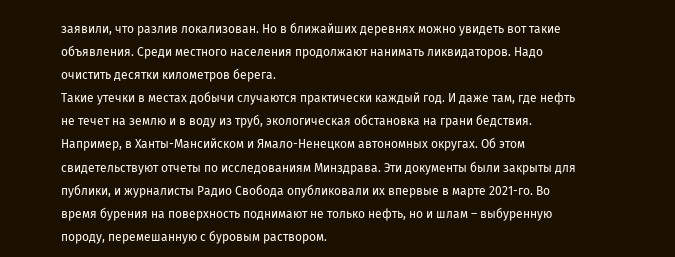заявили, что разлив локализован. Но в ближайших деревнях можно увидеть вот такие объявления. Среди местного населения продолжают нанимать ликвидаторов. Надо очистить десятки километров берега.
Такие утечки в местах добычи случаются практически каждый год. И даже там, где нефть не течет на землю и в воду из труб, экологическая обстановка на грани бедствия. Например, в Ханты-Мансийском и Ямало-Ненецком автономных округах. Об этом свидетельствуют отчеты по исследованиям Минздрава. Эти документы были закрыты для публики, и журналисты Радио Свобода опубликовали их впервые в марте 2021-го. Во время бурения на поверхность поднимают не только нефть, но и шлам – выбуренную породу, перемешанную с буровым раствором.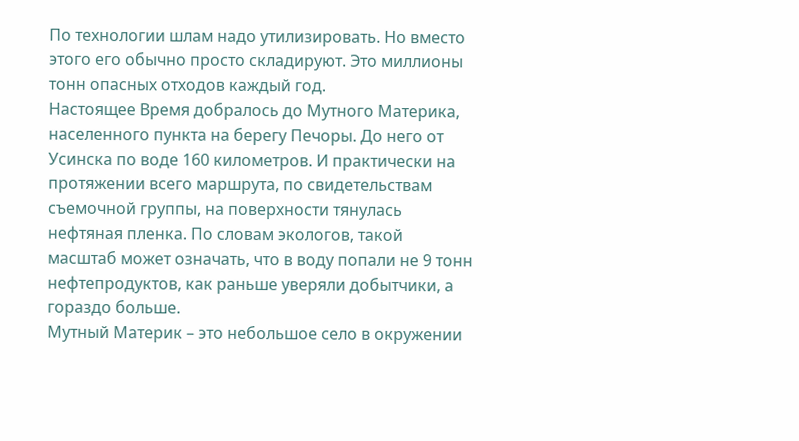По технологии шлам надо утилизировать. Но вместо этого его обычно просто складируют. Это миллионы тонн опасных отходов каждый год.
Настоящее Время добралось до Мутного Материка, населенного пункта на берегу Печоры. До него от Усинска по воде 160 километров. И практически на протяжении всего маршрута, по свидетельствам съемочной группы, на поверхности тянулась нефтяная пленка. По словам экологов, такой масштаб может означать, что в воду попали не 9 тонн нефтепродуктов, как раньше уверяли добытчики, а гораздо больше.
Мутный Материк – это небольшое село в окружении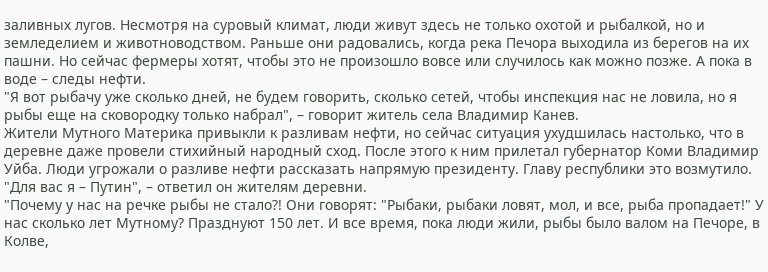заливных лугов. Несмотря на суровый климат, люди живут здесь не только охотой и рыбалкой, но и земледелием и животноводством. Раньше они радовались, когда река Печора выходила из берегов на их пашни. Но сейчас фермеры хотят, чтобы это не произошло вовсе или случилось как можно позже. А пока в воде – следы нефти.
"Я вот рыбачу уже сколько дней, не будем говорить, сколько сетей, чтобы инспекция нас не ловила, но я рыбы еще на сковородку только набрал", – говорит житель села Владимир Канев.
Жители Мутного Материка привыкли к разливам нефти, но сейчас ситуация ухудшилась настолько, что в деревне даже провели стихийный народный сход. После этого к ним прилетал губернатор Коми Владимир Уйба. Люди угрожали о разливе нефти рассказать напрямую президенту. Главу республики это возмутило. "Для вас я – Путин", – ответил он жителям деревни.
"Почему у нас на речке рыбы не стало?! Они говорят: "Рыбаки, рыбаки ловят, мол, и все, рыба пропадает!" У нас сколько лет Мутному? Празднуют 150 лет. И все время, пока люди жили, рыбы было валом на Печоре, в Колве,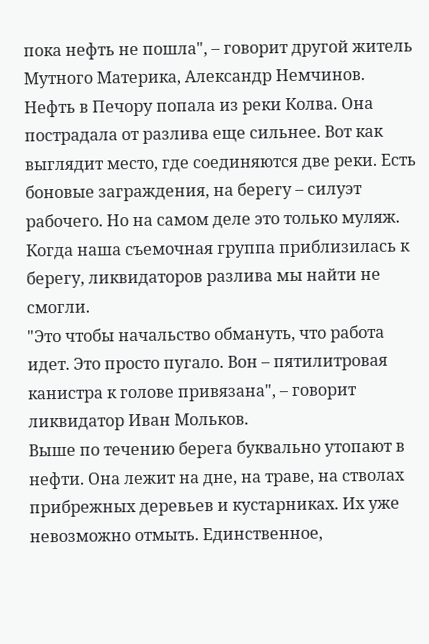пока нефть не пошла", – говорит другой житель Мутного Материка, Александр Немчинов.
Нефть в Печору попала из реки Колва. Она пострадала от разлива еще сильнее. Вот как выглядит место, где соединяются две реки. Есть боновые заграждения, на берегу – силуэт рабочего. Но на самом деле это только муляж. Когда наша съемочная группа приблизилась к берегу, ликвидаторов разлива мы найти не смогли.
"Это чтобы начальство обмануть, что работа идет. Это просто пугало. Вон – пятилитровая канистра к голове привязана", – говорит ликвидатор Иван Мольков.
Выше по течению берега буквально утопают в нефти. Она лежит на дне, на траве, на стволах прибрежных деревьев и кустарниках. Их уже невозможно отмыть. Единственное,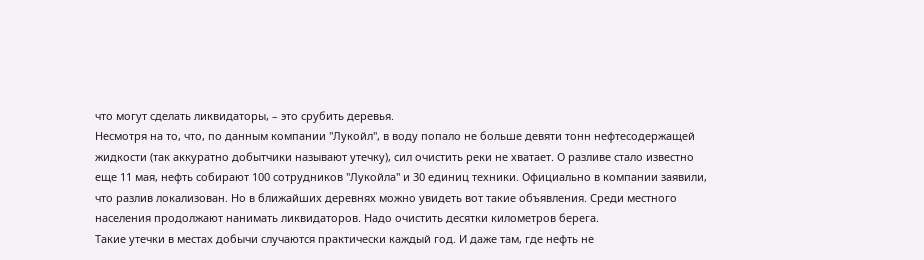что могут сделать ликвидаторы, – это срубить деревья.
Несмотря на то, что, по данным компании "Лукойл", в воду попало не больше девяти тонн нефтесодержащей жидкости (так аккуратно добытчики называют утечку), сил очистить реки не хватает. О разливе стало известно еще 11 мая, нефть собирают 100 сотрудников "Лукойла" и 30 единиц техники. Официально в компании заявили, что разлив локализован. Но в ближайших деревнях можно увидеть вот такие объявления. Среди местного населения продолжают нанимать ликвидаторов. Надо очистить десятки километров берега.
Такие утечки в местах добычи случаются практически каждый год. И даже там, где нефть не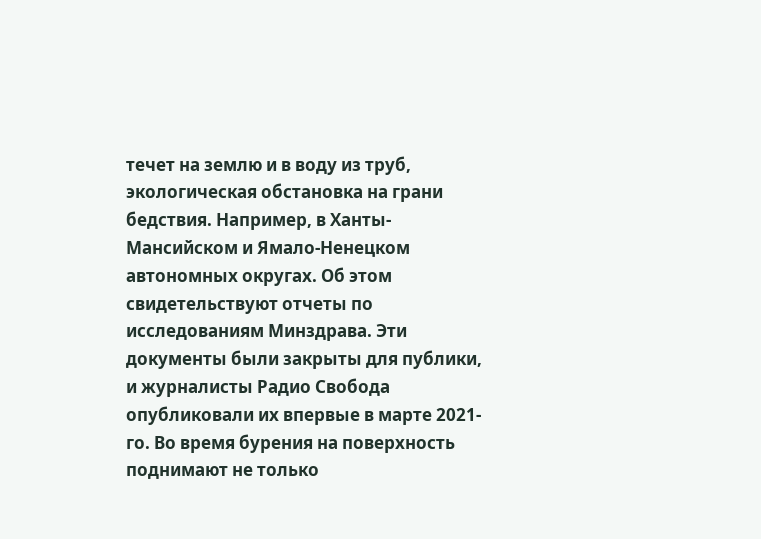течет на землю и в воду из труб, экологическая обстановка на грани бедствия. Например, в Ханты-Мансийском и Ямало-Ненецком автономных округах. Об этом свидетельствуют отчеты по исследованиям Минздрава. Эти документы были закрыты для публики, и журналисты Радио Свобода опубликовали их впервые в марте 2021-го. Во время бурения на поверхность поднимают не только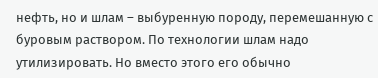нефть, но и шлам – выбуренную породу, перемешанную с буровым раствором. По технологии шлам надо утилизировать. Но вместо этого его обычно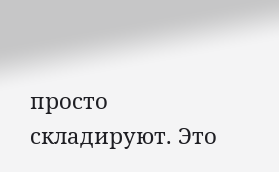просто складируют. Это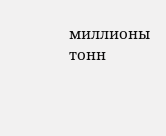миллионы тонн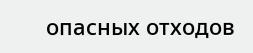опасных отходов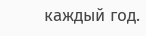каждый год.